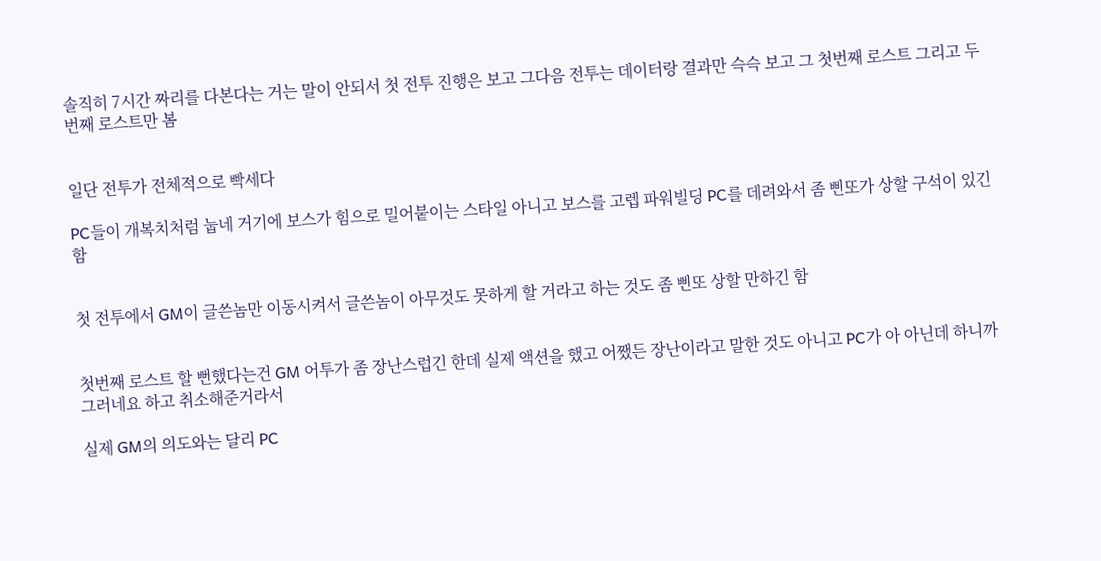솔직히 7시간 짜리를 다본다는 거는 말이 안되서 첫 전투 진행은 보고 그다음 전투는 데이터랑 결과만 슥슥 보고 그 첫번째 로스트 그리고 두번째 로스트만 봄


일단 전투가 전체적으로 빡세다

PC들이 개복치처럼 눕네 거기에 보스가 힘으로 밀어붙이는 스타일 아니고 보스를 고렙 파워빌딩 PC를 데려와서 좀 삔또가 상할 구석이 있긴함


첫 전투에서 GM이 글쓴놈만 이동시켜서 글쓴놈이 아무것도 못하게 할 거라고 하는 것도 좀 삔또 상할 만하긴 함


첫번째 로스트 할 뻔했다는건 GM 어투가 좀 장난스럽긴 한데 실제 액션을 했고 어쨌든 장난이라고 말한 것도 아니고 PC가 아 아닌데 하니까 그러네요 하고 취소해준거라서

실제 GM의 의도와는 달리 PC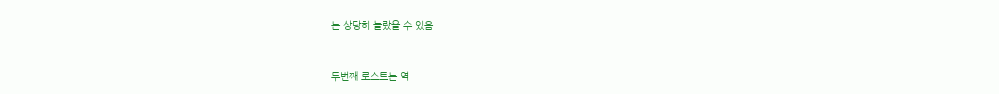는 상당히 놀랐을 수 있음


두번째 로스트는 역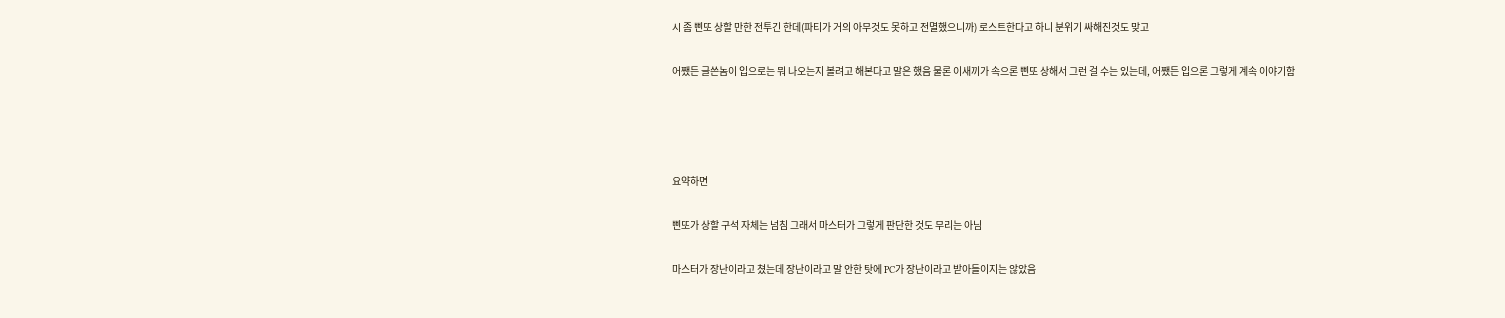시 좀 삔또 상할 만한 전투긴 한데(파티가 거의 아무것도 못하고 전멸했으니까) 로스트한다고 하니 분위기 싸해진것도 맞고

어쨌든 글쓴놈이 입으로는 뭐 나오는지 볼려고 해본다고 말은 했음 물론 이새끼가 속으론 삔또 상해서 그런 걸 수는 있는데, 어쨌든 입으론 그렇게 계속 이야기함




요약하면

삔또가 상할 구석 자체는 넘침 그래서 마스터가 그렇게 판단한 것도 무리는 아님

마스터가 장난이라고 쳤는데 장난이라고 말 안한 탓에 PC가 장난이라고 받아들이지는 않았음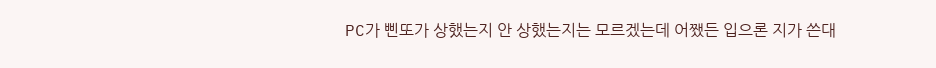PC가 삔또가 상했는지 안 상했는지는 모르겠는데 어쨌든 입으론 지가 쓴대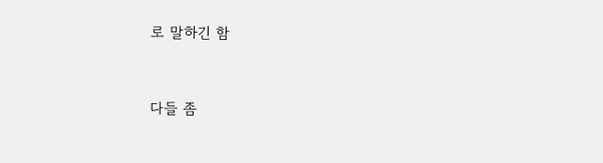로 말하긴 함


다들 좀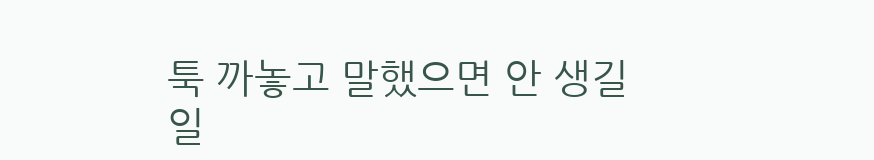툭 까놓고 말했으면 안 생길 일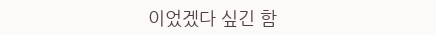이었겠다 싶긴 함